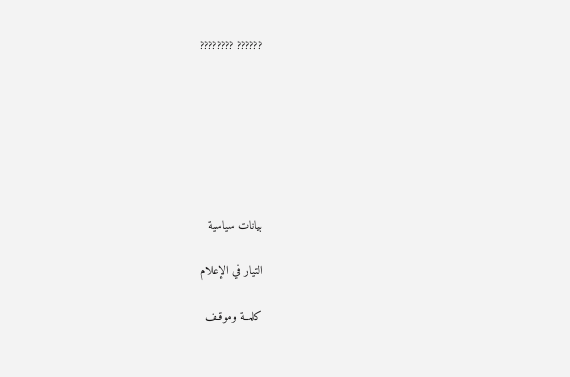?????? ????????







بيانات سياسية

التيار في الإعلام

كلمــة وموقـف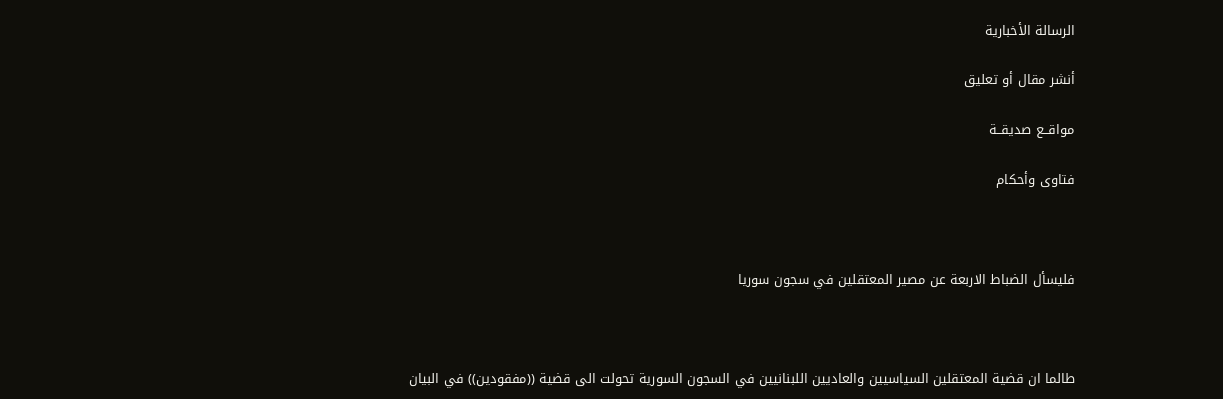الرسالة الأخبارية

أنشر مقال أو تعليق

مواقــع صديقــة

فتاوى وأحكام



فليسأل الضباط الاربعة عن مصير المعتقلين في سجون سوريا



طالما ان قضية المعتقلين السياسيين والعاديين اللبنانيين في السجون السورية تحولت الى قضية ((مفقودين)) في البيان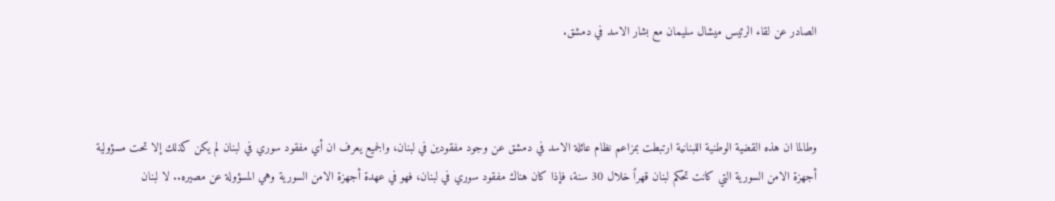الصادر عن لقاء الرئيس ميشال سليمان مع بشار الاسد في دمشق.



وطالما ان هذه القضية الوطنية اللبنانية ارتبطت بمزاعم نظام عائلة الاسد في دمشق عن وجود مفقودين في لبنان، والجميع يعرف ان أي مفقود سوري في لبنان لم يكن كذلك إلا تحت مسؤولية أجهزة الامن السورية التي كانت تحكم لبنان قهراً خلال 30 سنة، فإذا كان هناك مفقود سوري في لبنان، فهو في عهدة أجهزة الامن السورية وهي المسؤولة عن مصيره.. لا لبنان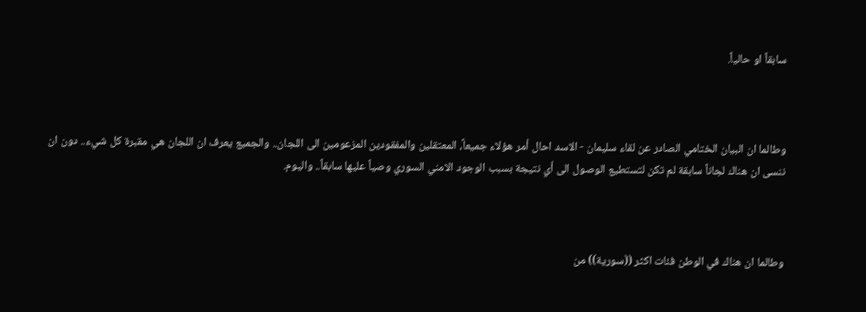سابقاً او حالياً.



وطالما ان البيان الختامي الصادر عن لقاء سليمان - الاسد احال أمر هؤلاء جميعاً، المعتقلين والمفقودين المزعومين الى اللجان.. والجميع يعرف ان اللجان هي مقبرة كل شيء.. دون ان ننسى ان هناك لجاناً سابقة لم تكن لتستطيع الوصول الى أي نتيجة بسبب الوجود الامني السوري وصياً عليها سابقاً.. واليوم.



وطالما ان هناك في الوطن فئات اكثر ((سورية)) من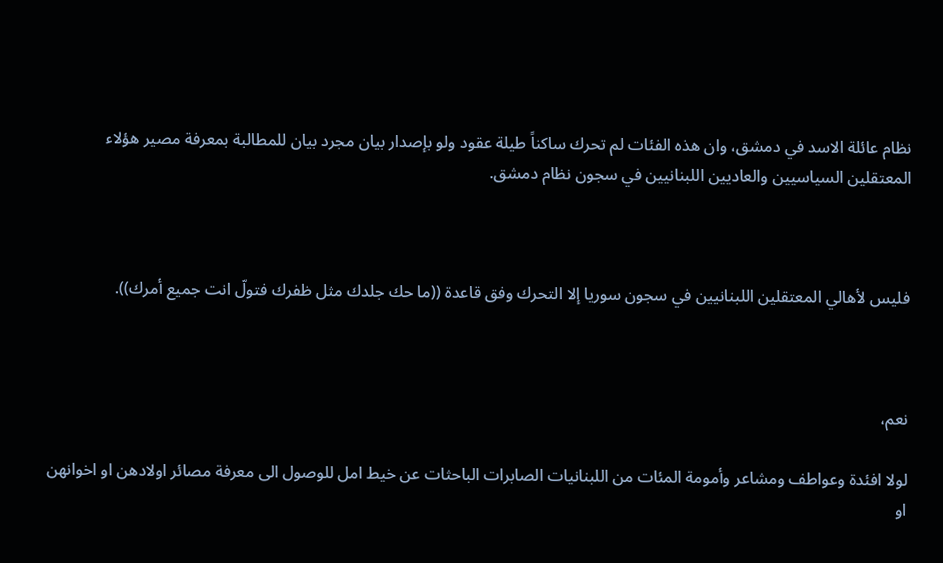نظام عائلة الاسد في دمشق، وان هذه الفئات لم تحرك ساكناً طيلة عقود ولو بإصدار بيان مجرد بيان للمطالبة بمعرفة مصير هؤلاء المعتقلين السياسيين والعاديين اللبنانيين في سجون نظام دمشق.



فليس لأهالي المعتقلين اللبنانيين في سجون سوريا إلا التحرك وفق قاعدة ((ما حك جلدك مثل ظفرك فتولّ انت جميع أمرك)).



نعم،

لولا افئدة وعواطف ومشاعر وأمومة المئات من اللبنانيات الصابرات الباحثات عن خيط امل للوصول الى معرفة مصائر اولادهن او اخوانهن او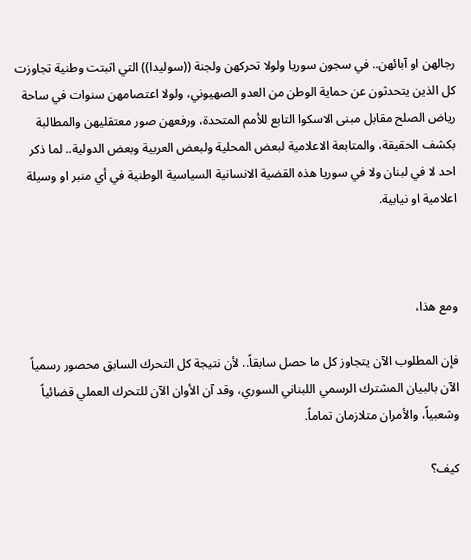رجالهن او آبائهن.. في سجون سوريا ولولا تحركهن ولجنة ((سوليدا)) التي اثبتت وطنية تجاوزت كل الذين يتحدثون عن حماية الوطن من العدو الصهيوني، ولولا اعتصامهن سنوات في ساحة رياض الصلح مقابل مبنى الاسكوا التابع للأمم المتحدة، ورفعهن صور معتقليهن والمطالبة بكشف الحقيقة، والمتابعة الاعلامية لبعض المحلية ولبعض العربية وبعض الدولية.. لما ذكر احد لا في لبنان ولا في سوريا هذه القضية الانسانية السياسية الوطنية في أي منبر او وسيلة اعلامية او نيابية.



ومع هذا،

فإن المطلوب الآن يتجاوز كل ما حصل سابقاً.. لأن نتيجة كل التحرك السابق محصور رسمياً الآن بالبيان المشترك الرسمي اللبناني السوري، وقد آن الأوان الآن للتحرك العملي قضائياً وشعبياً، والأمران متلازمان تماماً.

كيف؟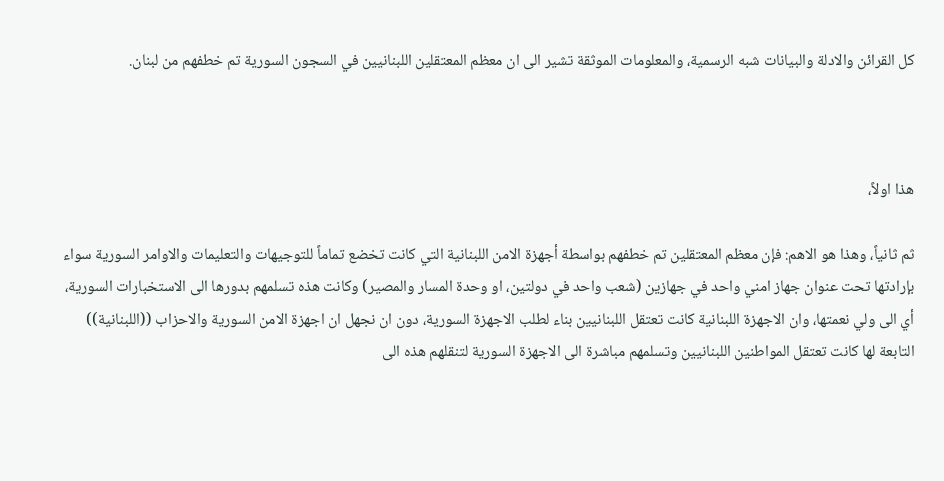كل القرائن والادلة والبيانات شبه الرسمية، والمعلومات الموثقة تشير الى ان معظم المعتقلين اللبنانيين في السجون السورية تم خطفهم من لبنان.



هذا اولاً،

ثم ثانياً، وهذا هو الاهم: فإن معظم المعتقلين تم خطفهم بواسطة أجهزة الامن اللبنانية التي كانت تخضع تماماً للتوجيهات والتعليمات والاوامر السورية سواء بإرادتها تحت عنوان جهاز امني واحد في جهازين (شعب واحد في دولتين، او وحدة المسار والمصير) وكانت هذه تسلمهم بدورها الى الاستخبارات السورية، أي الى ولي نعمتها، وان الاجهزة اللبنانية كانت تعتقل اللبنانيين بناء لطلب الاجهزة السورية، دون ان نجهل ان اجهزة الامن السورية والاحزاب ((اللبنانية)) التابعة لها كانت تعتقل المواطنين اللبنانيين وتسلمهم مباشرة الى الاجهزة السورية لتنقلهم هذه الى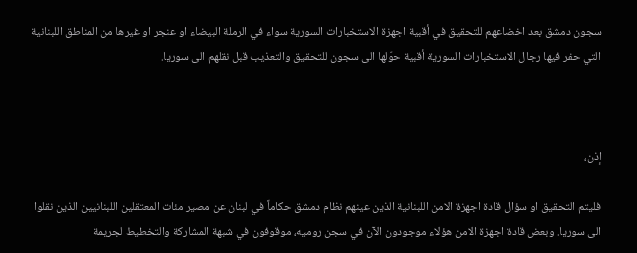سجون دمشق بعد اخضاعهم للتحقيق في أقبية اجهزة الاستخبارات السورية سواء في الرملة البيضاء او عنجر او غيرها من المناطق اللبنانية التي حفر فيها رجال الاستخبارات السورية أقبية حوّلها الى سجون للتحقيق والتعذيب قبل نقلهم الى سوريا.



إذن،

فليتم التحقيق او سؤال قادة اجهزة الامن اللبنانية الذين عينهم نظام دمشق حكاماً في لبنان عن مصير مئات المعتقلين اللبنانيين الذين نقلوا الى سوريا. وبعض قادة اجهزة الامن هؤلاء موجودون الآن في سجن روميه، موقوفون في شبهة المشاركة والتخطيط لجريمة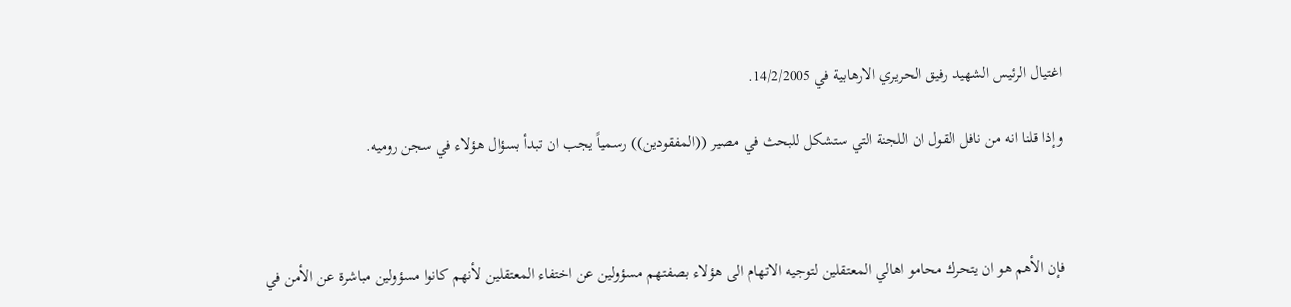اغتيال الرئيس الشهيد رفيق الحريري الارهابية في 14/2/2005.

وإذا قلنا انه من نافل القول ان اللجنة التي ستشكل للبحث في مصير ((المفقودين)) رسمياً يجب ان تبدأ بسؤال هؤلاء في سجن روميه.



فإن الأهم هو ان يتحرك محامو اهالي المعتقلين لتوجيه الاتهام الى هؤلاء بصفتهم مسؤولين عن اختفاء المعتقلين لأنهم كانوا مسؤولين مباشرة عن الأمن في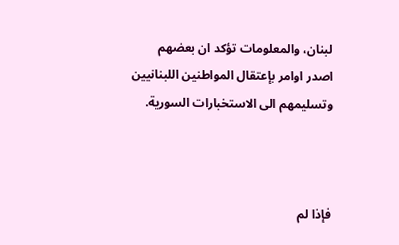لبنان، والمعلومات تؤكد ان بعضهم اصدر اوامر بإعتقال المواطنين اللبنانيين وتسليمهم الى الاستخبارات السورية.



فإذا لم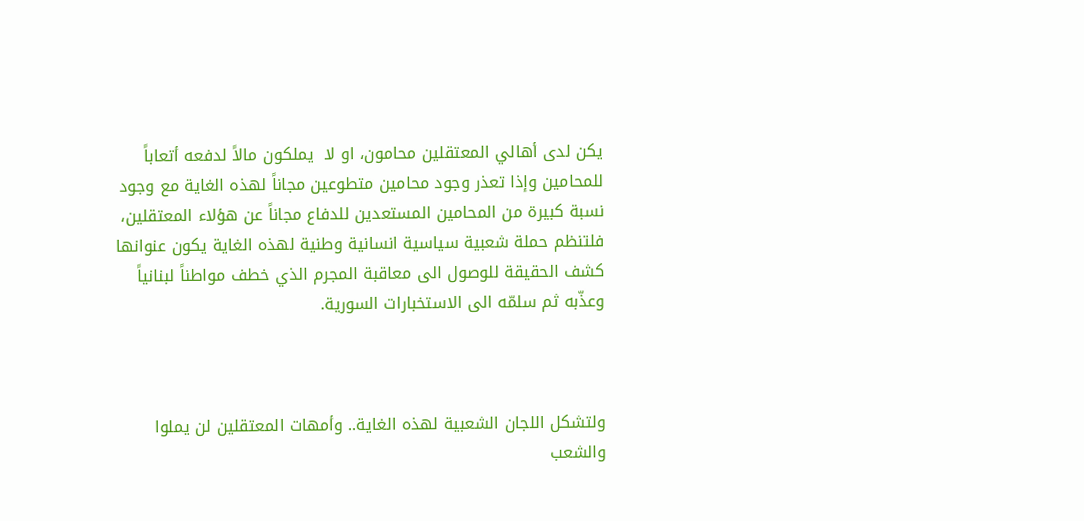يكن لدى أهالي المعتقلين محامون، او لا  يملكون مالاً لدفعه أتعاباً للمحامين وإذا تعذر وجود محامين متطوعين مجاناً لهذه الغاية مع وجود نسبة كبيرة من المحامين المستعدين للدفاع مجاناً عن هؤلاء المعتقلين، فلتنظم حملة شعبية سياسية انسانية وطنية لهذه الغاية يكون عنوانها كشف الحقيقة للوصول الى معاقبة المجرم الذي خطف مواطناً لبنانياً وعذّبه ثم سلمّه الى الاستخبارات السورية.



ولتشكل اللجان الشعبية لهذه الغاية.. وأمهات المعتقلين لن يملوا والشعب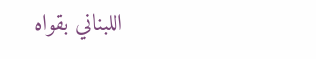اللبناني بقواه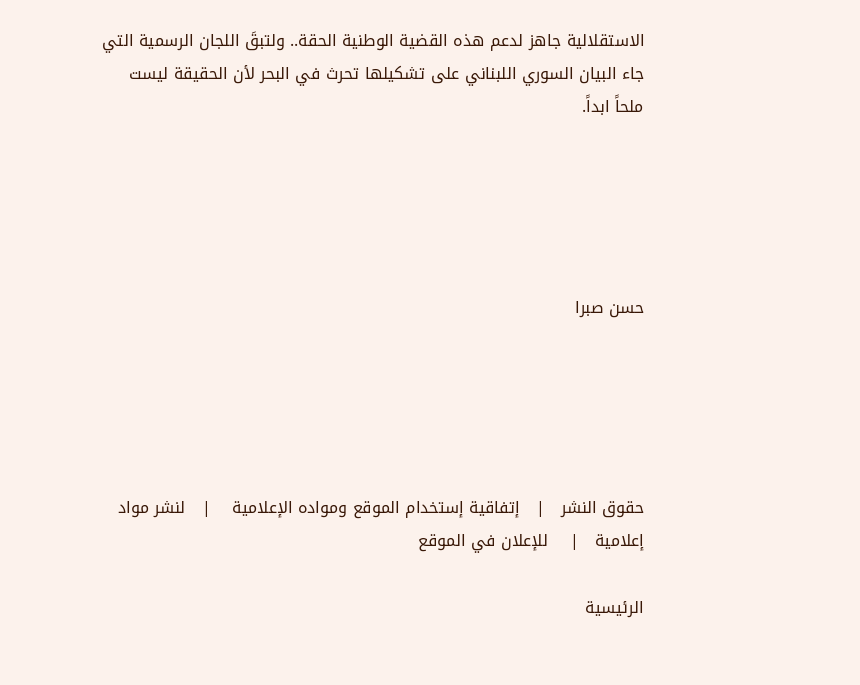الاستقلالية جاهز لدعم هذه القضية الوطنية الحقة.. ولتبقَ اللجان الرسمية التي جاء البيان السوري اللبناني على تشكيلها تحرث في البحر لأن الحقيقة ليست ملحاً ابداً.





حسن صبرا





حقوق النشر   |   إتفاقية إستخدام الموقع ومواده الإعلامية    |   لنشر مواد إعلامية   |    للإعلان في الموقع

الرئيسية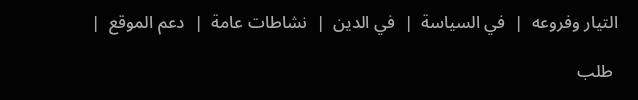التيار وفروعه  |  في السياسة  |  في الدين  |  نشاطات عامة  |  دعم الموقع  |

 طلب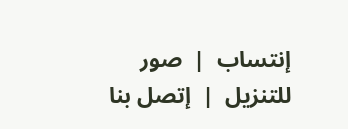إنتساب  |  صور للتنزيل  |  إتصل بنا